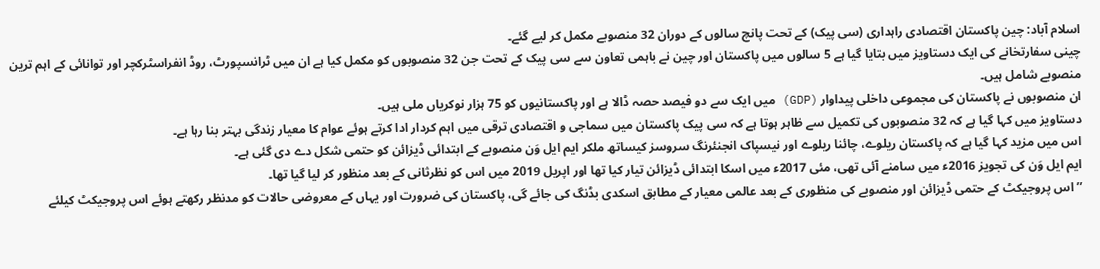اسلام آباد: چین پاکستان اقتصادی راہداری (سی پیک) کے تحت پانچ سالوں کے دوران 32 منصوبے مکمل کر لیے گئے۔
چینی سفارتخانے کی ایک دستاویز میں بتایا گیا ہے 5 سالوں میں پاکستان اور چین نے باہمی تعاون سے سی پیک کے تحت جن 32 منصوبوں کو مکمل کیا ہے ان میں ٹرانسپورٹ، روڈ انفراسٹرکچر اور توانائی کے اہم ترین منصوبے شامل ہیں۔
ان منصوبوں نے پاکستان کی مجموعی داخلی پیداوار (GDP) میں ایک سے دو فیصد حصہ ڈالا ہے اور پاکستانیوں کو 75 ہزار نوکریاں ملی ہیں۔
دستاویز میں کہا گیا ہے کہ 32 منصوبوں کی تکمیل سے ظاہر ہوتا ہے کہ سی پیک پاکستان میں سماجی و اقتصادی ترقی میں اہم کردار ادا کرتے ہوئے عوام کا معیار زندگی بہتر بنا رہا ہے۔
اس میں مزید کہا گیا ہے کہ پاکستان ریلوے، چائنا ریلوے اور نیسپاک انجنئرنگ سروسز کیساتھ ملکر ایم ایل وَن منصوبے کے ابتدائی ڈیزائن کو حتمی شکل دے دی گئی ہے۔
ایم ایل وَن کی تجویز 2016ء میں سامنے آئی تھی، مئی 2017ء میں اسکا ابتدائی ڈیزائن تیار کیا تھا اور اپریل 2019 میں اس کو نظرثانی کے بعد منظور کر لیا گیا تھا۔
’’اس پروجیکٹ کے حتمی ڈیزائن اور منصوبے کی منظوری کے بعد عالمی معیار کے مطابق اسکدی بڈنگ کی جائے گی، پاکستان کی ضرورت اور یہاں کے معروضی حالات کو مدنظر رکھتے ہوئے اس پروجیکٹ کیلئے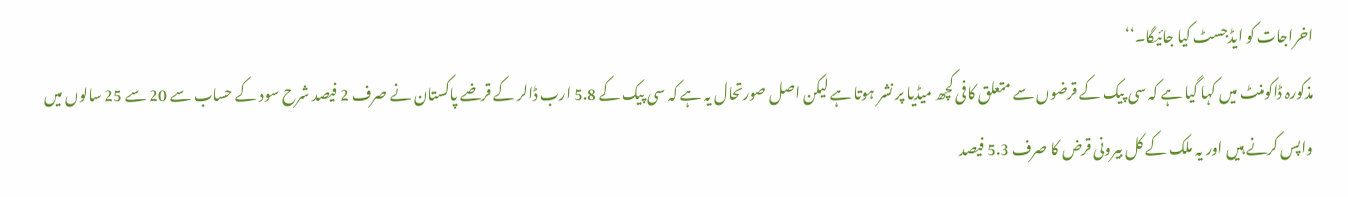اخراجات کو ایڈجسٹ کیا جائیگا۔‘‘
مذکورہ ڈاکومنٹ میں کہا گیا ہے کہ سی پیک کے قرضوں سے متعلق کافی کچھ میڈیا پر نشر ہوتا ہے لیکن اصل صورتحال یہ ہے کہ سی پیک کے 5.8 ارب ڈالر کے قرضے پاکستان نے صرف 2 فیصد شرح سود کے حساب سے 20 سے 25 سالوں میں واپس کرنے ہیں اور یہ ملک کے کل بیرونی قرض کا صرف 5.3 فیصد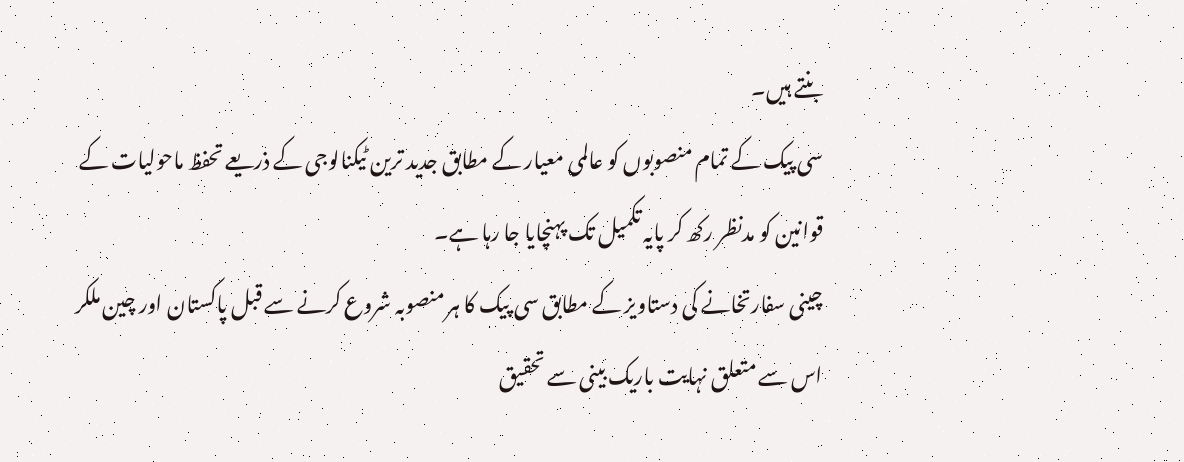بنتے ہیں۔
سی پیک کے تمام منصوبوں کو عالمی معیار کے مطابق جدید ترین ٹیکنالوجی کے ذریعے تحفظ ماحولیات کے قوانین کو مدنظر رکھ کر پایہ تکمیل تک پہنچایا جا رہا ہے۔
چینی سفارتخانے کی دستاویز کے مطابق سی پیک کا ہر منصوبہ شروع کرنے سے قبل پاکستان اور چین ملکر اس سے متعلق نہایت باریک بینی سے تحقیق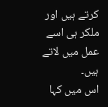کرتے ہیں اور ملکر ہی اسے عمل میں لاتے ہیں۔
اس میں کہا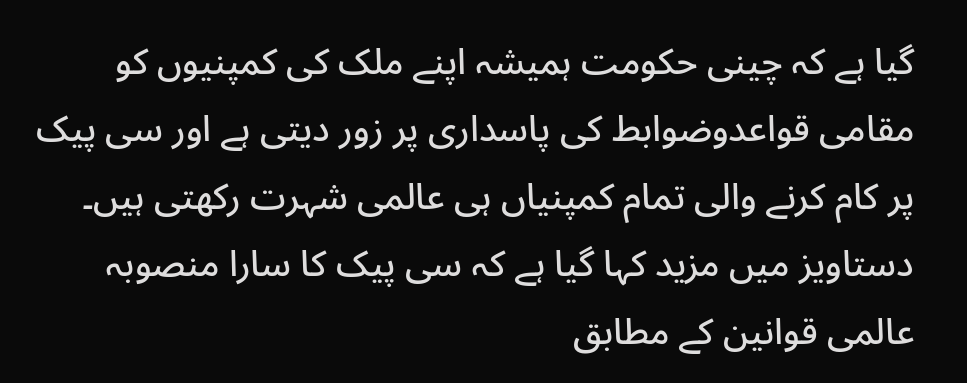گیا ہے کہ چینی حکومت ہمیشہ اپنے ملک کی کمپنیوں کو مقامی قواعدوضوابط کی پاسداری پر زور دیتی ہے اور سی پیک پر کام کرنے والی تمام کمپنیاں ہی عالمی شہرت رکھتی ہیں۔
دستاویز میں مزید کہا گیا ہے کہ سی پیک کا سارا منصوبہ عالمی قوانین کے مطابق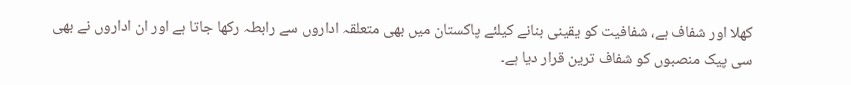کھلا اور شفاف ہے، شفافیت کو یقینی بنانے کیلئے پاکستان میں بھی متعلقہ اداروں سے رابطہ رکھا جاتا ہے اور ان اداروں نے بھی سی پیک منصبوں کو شفاف ترین قرار دیا ہے۔